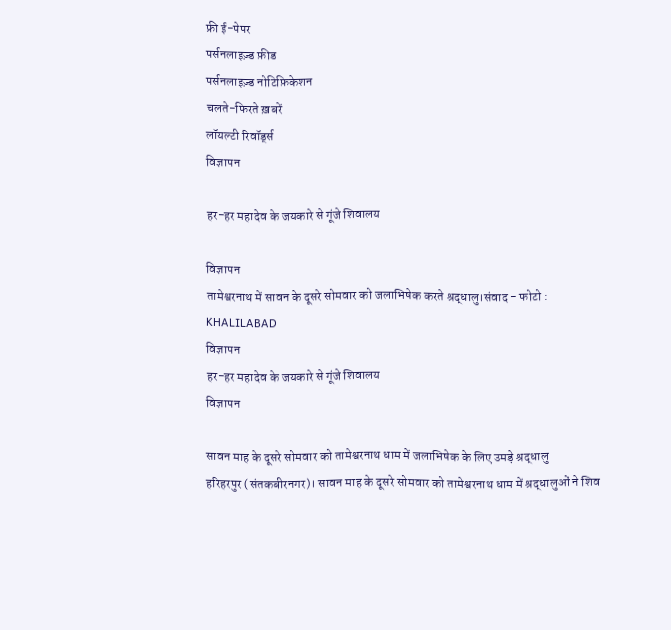फ्री ई-पेपर
पर्सनलाइज़्ड फ़ीड
पर्सनलाइज़्ड नोटिफ़िकेशन
चलते-फिरते ख़बरें
लॉयल्टी रिवॉर्ड्स
विज्ञापन

हर-हर महादेव के जयकारे से गूंजे शिवालय

विज्ञापन
तामेश्वरनाथ में सावन के दूसरे सोमवार को जलाभिषेक करते श्रद्धालु।संवाद - फोटो : KHALILABAD
विज्ञापन
हर-हर महादेव के जयकारे से गूंजे शिवालय
विज्ञापन

सावन माह के दूसरे सोमवार को तामेश्वरनाथ धाम में जलाभिषेक के लिए उमड़े श्रद्धालु
हरिहरपुर (संतकबीरनगर)। सावन माह के दूसरे सोमवार को तामेश्वरनाथ धाम में श्रद्धालुओं ने शिव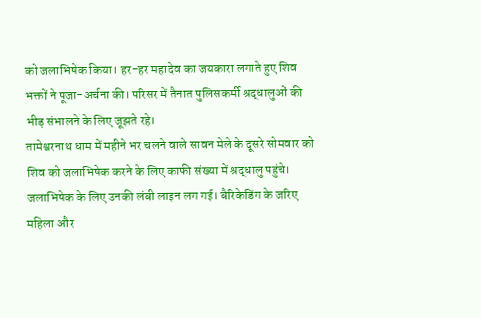को जलाभिषेक किया। हर-हर महादेव का जयकारा लगाते हुए शिव भक्तों ने पूजा-अर्चना की। परिसर में तैनात पुलिसकर्मी श्रद्धालुओं की भीड़ संभालने के लिए जूझते रहे।
तामेश्वरनाथ धाम में महीने भर चलने वाले सावन मेले के दूसरे सोमवार को शिव को जलाभिषेक करने के लिए काफी संख्या में श्रद्धालु पहुंचे। जलाभिषेक के लिए उनकी लंबी लाइन लग गई। बैरिकेडिंग के जरिए महिला और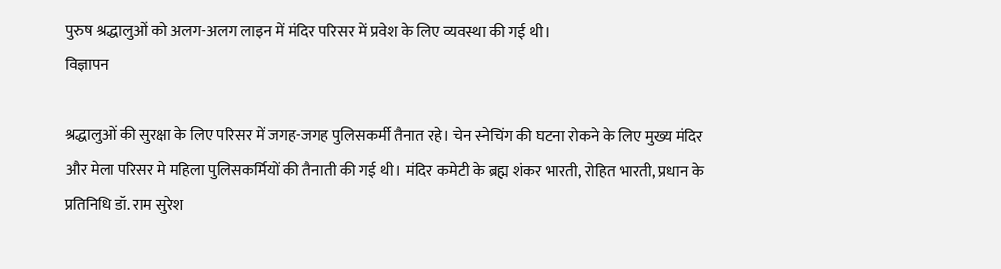पुरुष श्रद्धालुओं को अलग-अलग लाइन में मंदिर परिसर में प्रवेश के लिए व्यवस्था की गई थी।
विज्ञापन

श्रद्धालुओं की सुरक्षा के लिए परिसर में जगह-जगह पुलिसकर्मी तैनात रहे। चेन स्नेचिंग की घटना रोकने के लिए मुख्य मंदिर और मेला परिसर मे महिला पुलिसकर्मियों की तैनाती की गई थी। मंदिर कमेटी के ब्रह्म शंकर भारती, रोहित भारती, प्रधान के प्रतिनिधि डॉ. राम सुरेश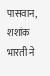पासवान, शशांक भारती ने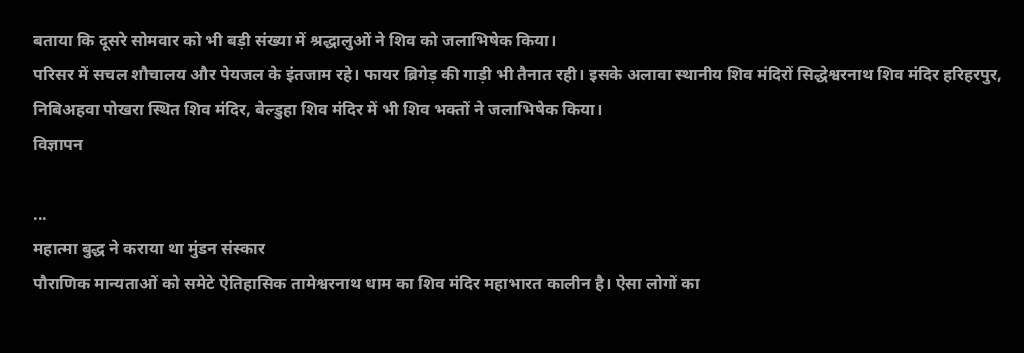बताया कि दूसरे सोमवार को भी बड़ी संख्या में श्रद्धालुओं ने शिव को जलाभिषेक किया।
परिसर में सचल शौचालय और पेयजल के इंतजाम रहे। फायर ब्रिगेड़ की गाड़ी भी तैनात रही। इसके अलावा स्थानीय शिव मंदिरों सिद्धेश्वरनाथ शिव मंदिर हरिहरपुर, निबिअहवा पोखरा स्थित शिव मंदिर, बेल्डुहा शिव मंदिर में भी शिव भक्तों ने जलाभिषेक किया।
विज्ञापन

...
महात्मा बुद्ध ने कराया था मुंडन संस्कार
पौराणिक मान्यताओं को समेटे ऐतिहासिक तामेश्वरनाथ धाम का शिव मंदिर महाभारत कालीन है। ऐसा लोगों का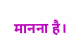मानना है।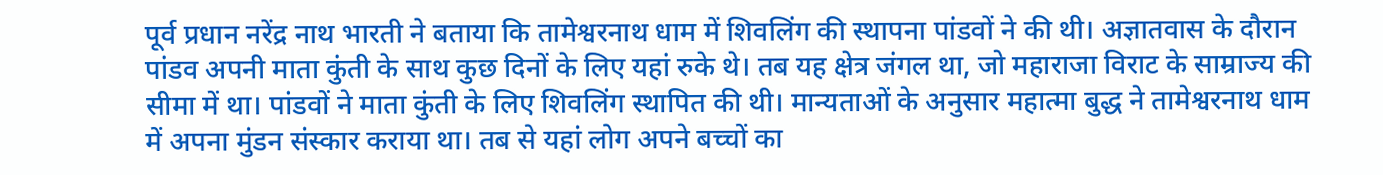पूर्व प्रधान नरेंद्र नाथ भारती ने बताया कि तामेश्वरनाथ धाम में शिवलिंग की स्थापना पांडवों ने की थी। अज्ञातवास के दौरान पांडव अपनी माता कुंती के साथ कुछ दिनों के लिए यहां रुके थे। तब यह क्षेत्र जंगल था, जो महाराजा विराट के साम्राज्य की सीमा में था। पांडवों ने माता कुंती के लिए शिवलिंग स्थापित की थी। मान्यताओं के अनुसार महात्मा बुद्ध ने तामेश्वरनाथ धाम में अपना मुंडन संस्कार कराया था। तब से यहां लोग अपने बच्चों का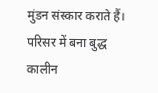मुंडन संस्कार कराते हैं। परिसर में बना बुद्ध कालीन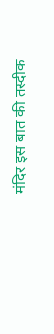मंदिर इस बात की तस्दीक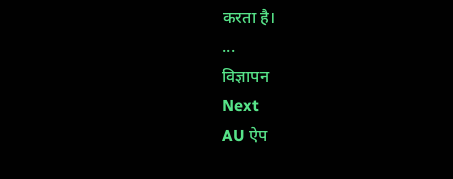करता है।
...
विज्ञापन
Next
AU ऐप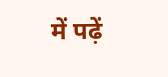में पढ़ें